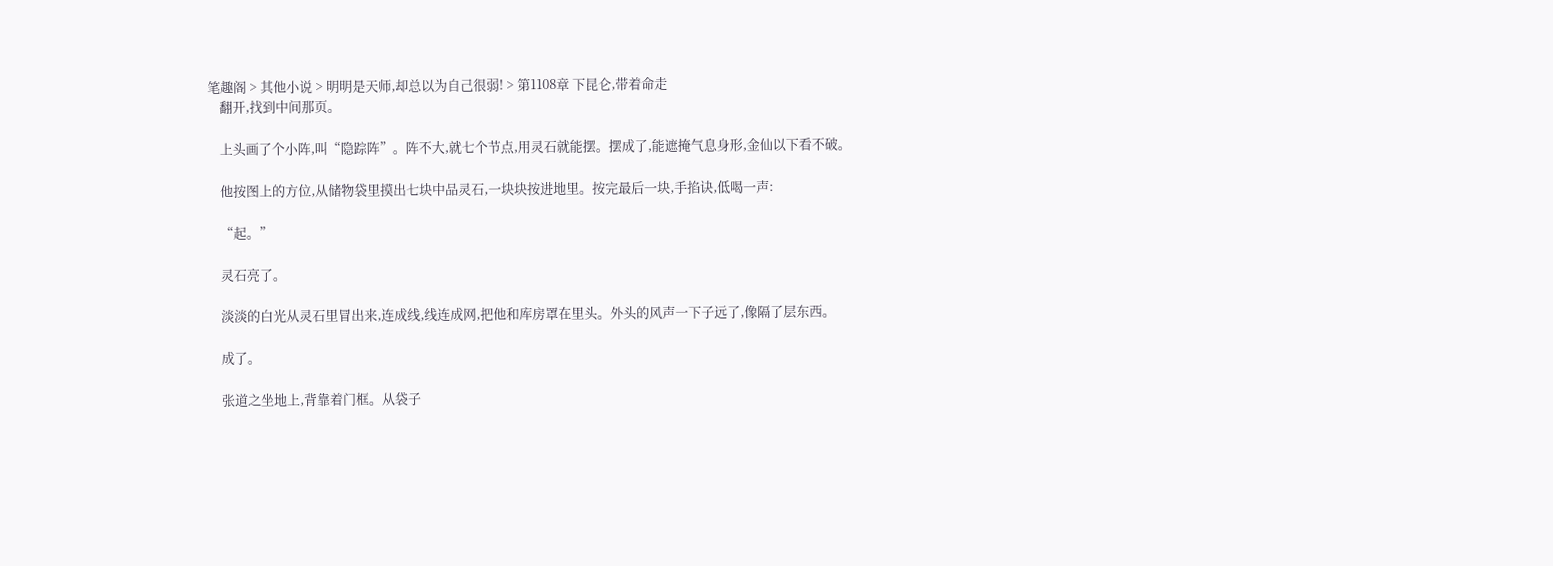笔趣阁 > 其他小说 > 明明是天师,却总以为自己很弱! > 第1108章 下昆仑,带着命走
    翻开,找到中间那页。

    上头画了个小阵,叫“隐踪阵”。阵不大,就七个节点,用灵石就能摆。摆成了,能遮掩气息身形,金仙以下看不破。

    他按图上的方位,从储物袋里摸出七块中品灵石,一块块按进地里。按完最后一块,手掐诀,低喝一声:

    “起。”

    灵石亮了。

    淡淡的白光从灵石里冒出来,连成线,线连成网,把他和库房罩在里头。外头的风声一下子远了,像隔了层东西。

    成了。

    张道之坐地上,背靠着门框。从袋子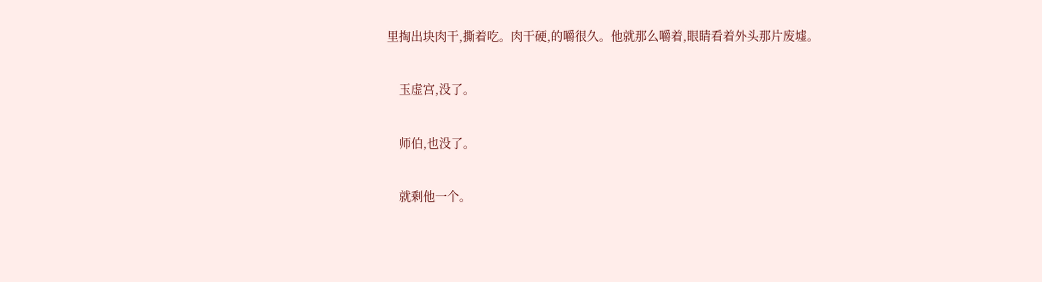里掏出块肉干,撕着吃。肉干硬,的嚼很久。他就那么嚼着,眼睛看着外头那片废墟。

    玉虚宫,没了。

    师伯,也没了。

    就剩他一个。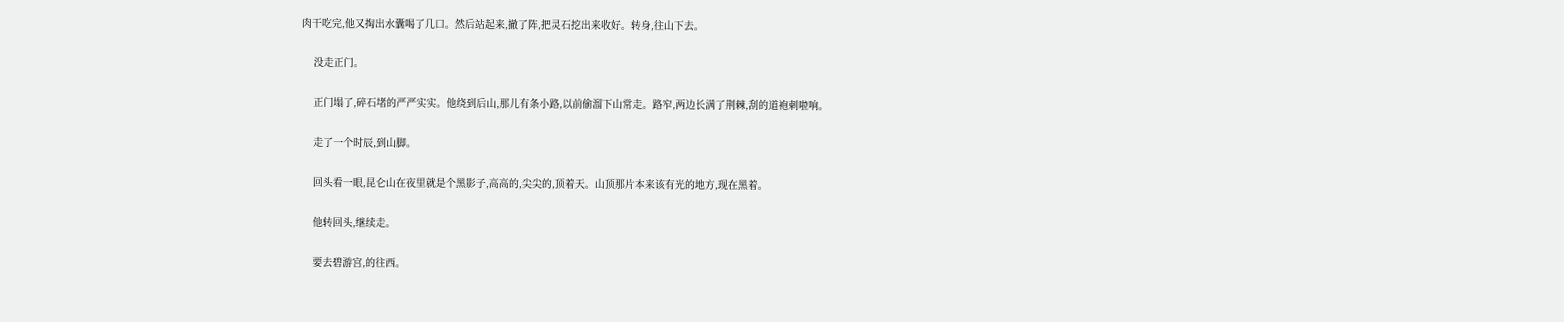肉干吃完,他又掏出水囊喝了几口。然后站起来,撤了阵,把灵石挖出来收好。转身,往山下去。

    没走正门。

    正门塌了,碎石堵的严严实实。他绕到后山,那儿有条小路,以前偷溜下山常走。路窄,两边长满了荆棘,刮的道袍刺啦响。

    走了一个时辰,到山脚。

    回头看一眼,昆仑山在夜里就是个黑影子,高高的,尖尖的,顶着天。山顶那片本来该有光的地方,现在黑着。

    他转回头,继续走。

    要去碧游宫,的往西。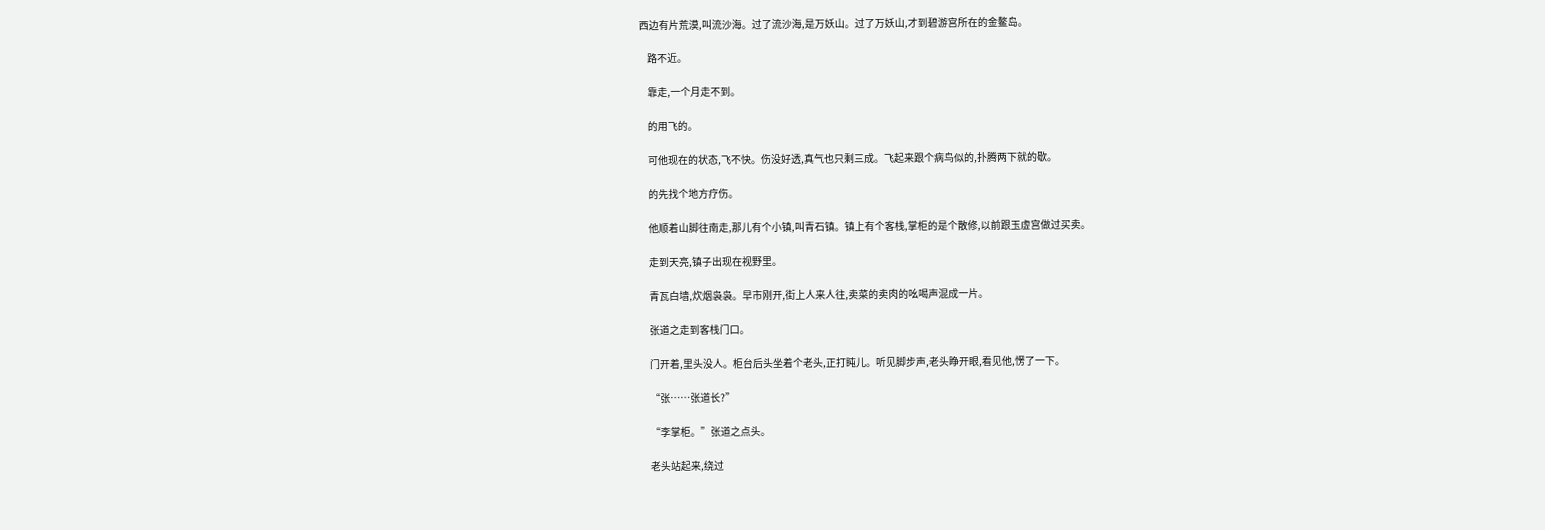西边有片荒漠,叫流沙海。过了流沙海,是万妖山。过了万妖山,才到碧游宫所在的金鳌岛。

    路不近。

    靠走,一个月走不到。

    的用飞的。

    可他现在的状态,飞不快。伤没好透,真气也只剩三成。飞起来跟个病鸟似的,扑腾两下就的歇。

    的先找个地方疗伤。

    他顺着山脚往南走,那儿有个小镇,叫青石镇。镇上有个客栈,掌柜的是个散修,以前跟玉虚宫做过买卖。

    走到天亮,镇子出现在视野里。

    青瓦白墙,炊烟袅袅。早市刚开,街上人来人往,卖菜的卖肉的吆喝声混成一片。

    张道之走到客栈门口。

    门开着,里头没人。柜台后头坐着个老头,正打盹儿。听见脚步声,老头睁开眼,看见他,愣了一下。

    “张……张道长?”

    “李掌柜。”张道之点头。

    老头站起来,绕过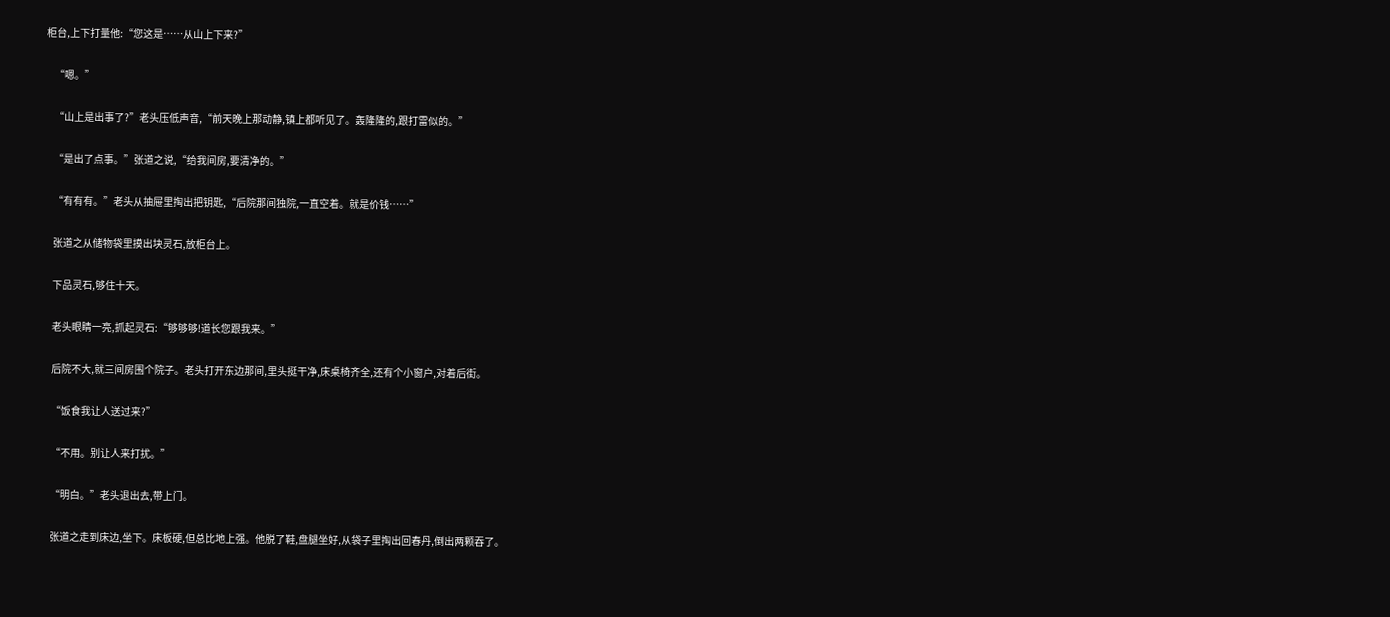柜台,上下打量他:“您这是……从山上下来?”

    “嗯。”

    “山上是出事了?”老头压低声音,“前天晚上那动静,镇上都听见了。轰隆隆的,跟打雷似的。”

    “是出了点事。”张道之说,“给我间房,要清净的。”

    “有有有。”老头从抽屉里掏出把钥匙,“后院那间独院,一直空着。就是价钱……”

    张道之从储物袋里摸出块灵石,放柜台上。

    下品灵石,够住十天。

    老头眼睛一亮,抓起灵石:“够够够!道长您跟我来。”

    后院不大,就三间房围个院子。老头打开东边那间,里头挺干净,床桌椅齐全,还有个小窗户,对着后街。

    “饭食我让人送过来?”

    “不用。别让人来打扰。”

    “明白。”老头退出去,带上门。

    张道之走到床边,坐下。床板硬,但总比地上强。他脱了鞋,盘腿坐好,从袋子里掏出回春丹,倒出两颗吞了。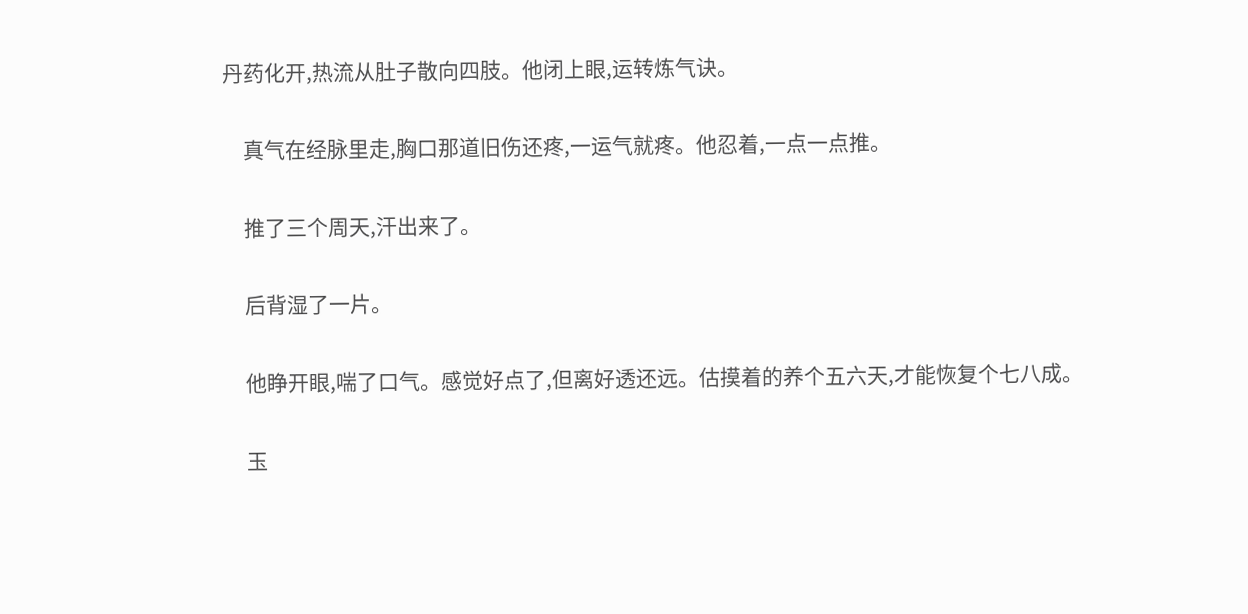丹药化开,热流从肚子散向四肢。他闭上眼,运转炼气诀。

    真气在经脉里走,胸口那道旧伤还疼,一运气就疼。他忍着,一点一点推。

    推了三个周天,汗出来了。

    后背湿了一片。

    他睁开眼,喘了口气。感觉好点了,但离好透还远。估摸着的养个五六天,才能恢复个七八成。

    玉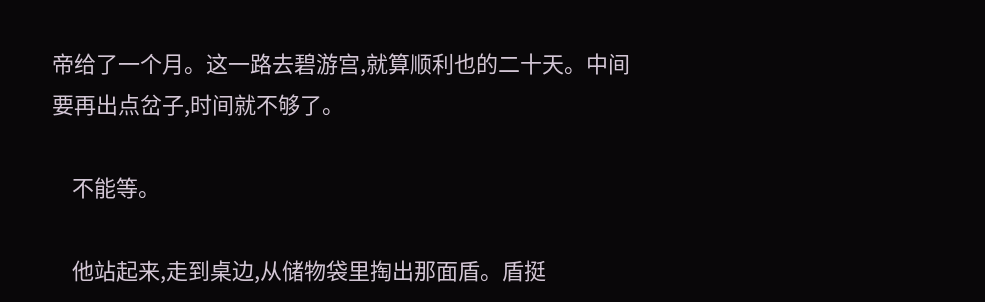帝给了一个月。这一路去碧游宫,就算顺利也的二十天。中间要再出点岔子,时间就不够了。

    不能等。

    他站起来,走到桌边,从储物袋里掏出那面盾。盾挺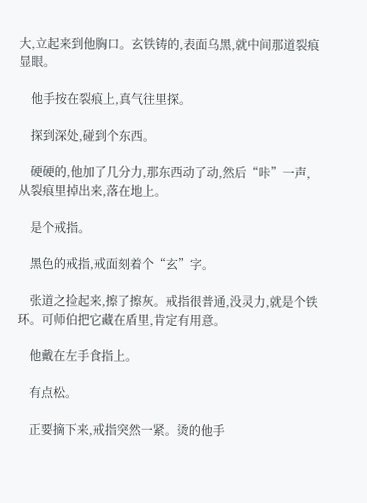大,立起来到他胸口。玄铁铸的,表面乌黑,就中间那道裂痕显眼。

    他手按在裂痕上,真气往里探。

    探到深处,碰到个东西。

    硬硬的,他加了几分力,那东西动了动,然后“咔”一声,从裂痕里掉出来,落在地上。

    是个戒指。

    黑色的戒指,戒面刻着个“玄”字。

    张道之捡起来,擦了擦灰。戒指很普通,没灵力,就是个铁环。可师伯把它藏在盾里,肯定有用意。

    他戴在左手食指上。

    有点松。

    正要摘下来,戒指突然一紧。烫的他手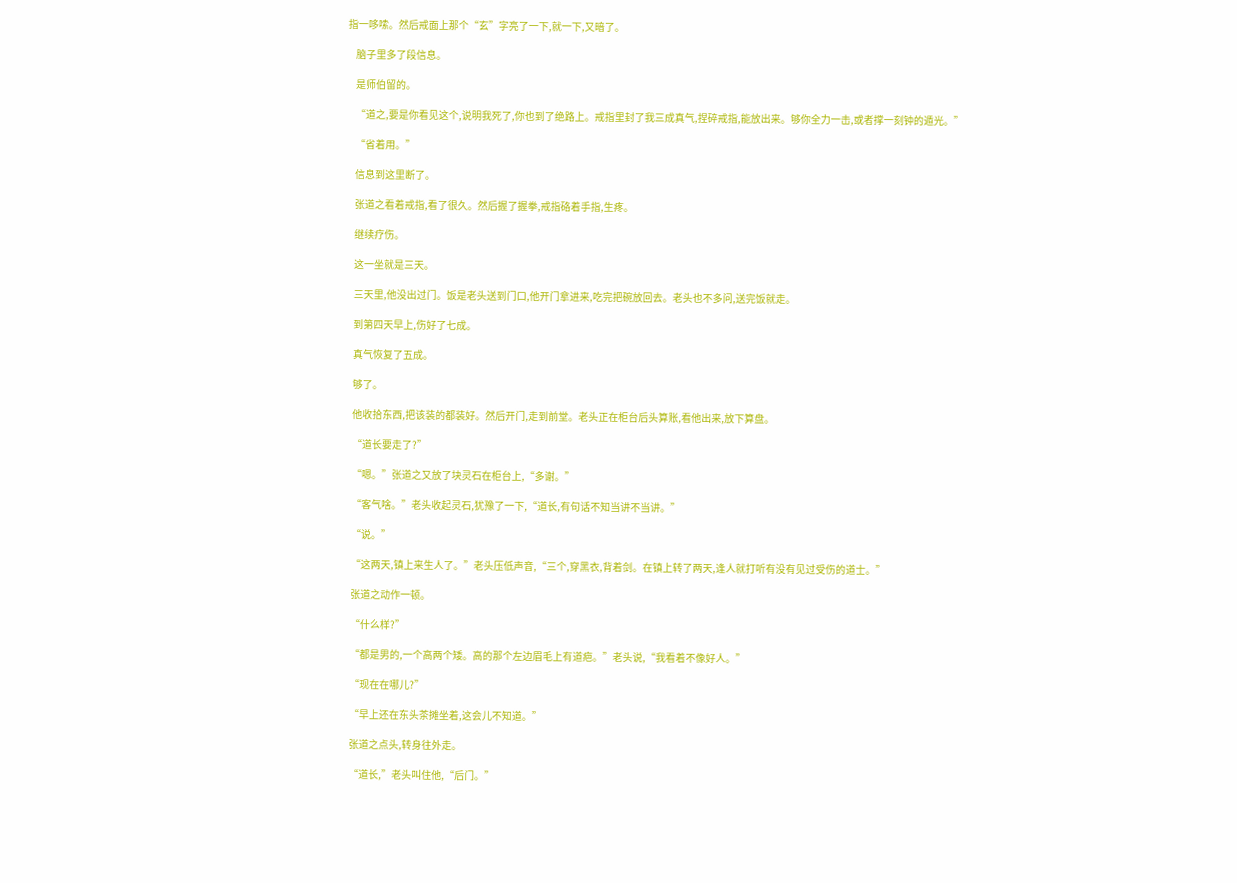指一哆嗦。然后戒面上那个“玄”字亮了一下,就一下,又暗了。

    脑子里多了段信息。

    是师伯留的。

    “道之,要是你看见这个,说明我死了,你也到了绝路上。戒指里封了我三成真气,捏碎戒指,能放出来。够你全力一击,或者撑一刻钟的遁光。”

    “省着用。”

    信息到这里断了。

    张道之看着戒指,看了很久。然后握了握拳,戒指硌着手指,生疼。

    继续疗伤。

    这一坐就是三天。

    三天里,他没出过门。饭是老头送到门口,他开门拿进来,吃完把碗放回去。老头也不多问,送完饭就走。

    到第四天早上,伤好了七成。

    真气恢复了五成。

    够了。

    他收拾东西,把该装的都装好。然后开门,走到前堂。老头正在柜台后头算账,看他出来,放下算盘。

    “道长要走了?”

    “嗯。”张道之又放了块灵石在柜台上,“多谢。”

    “客气啥。”老头收起灵石,犹豫了一下,“道长,有句话不知当讲不当讲。”

    “说。”

    “这两天,镇上来生人了。”老头压低声音,“三个,穿黑衣,背着剑。在镇上转了两天,逢人就打听有没有见过受伤的道士。”

    张道之动作一顿。

    “什么样?”

    “都是男的,一个高两个矮。高的那个左边眉毛上有道疤。”老头说,“我看着不像好人。”

    “现在在哪儿?”

    “早上还在东头茶摊坐着,这会儿不知道。”

    张道之点头,转身往外走。

    “道长,”老头叫住他,“后门。”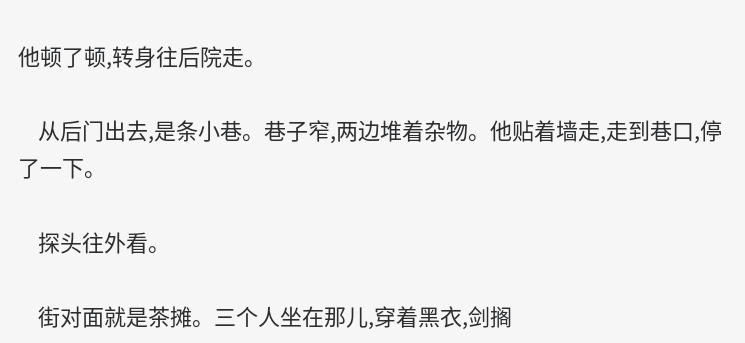他顿了顿,转身往后院走。

    从后门出去,是条小巷。巷子窄,两边堆着杂物。他贴着墙走,走到巷口,停了一下。

    探头往外看。

    街对面就是茶摊。三个人坐在那儿,穿着黑衣,剑搁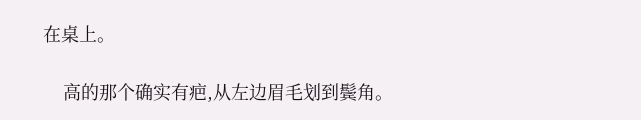在桌上。

    高的那个确实有疤,从左边眉毛划到鬓角。